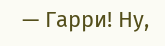— Гарри! Ну,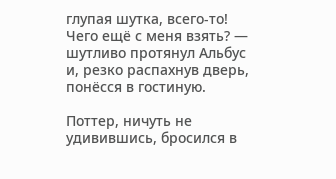глупая шутка, всего-то! Чего ещё с меня взять? — шутливо протянул Альбус и, резко распахнув дверь, понёсся в гостиную.

Поттер, ничуть не удивившись, бросился в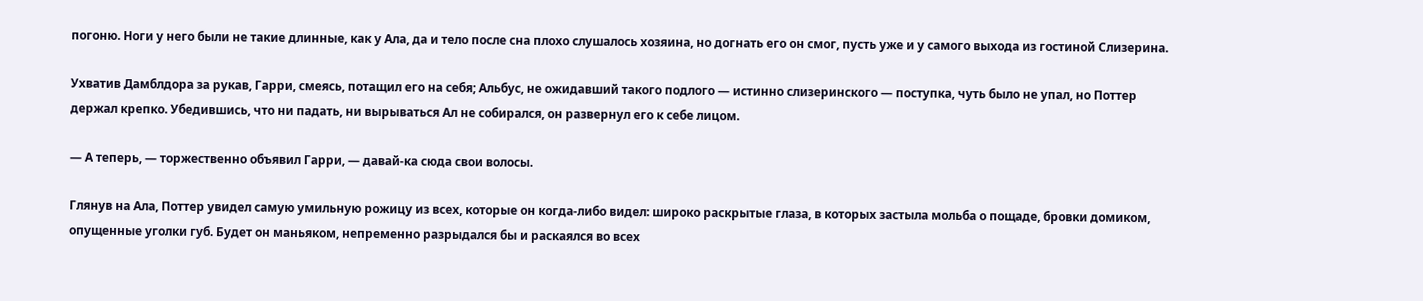погоню. Ноги у него были не такие длинные, как у Ала, да и тело после сна плохо слушалось хозяина, но догнать его он смог, пусть уже и у самого выхода из гостиной Слизерина.

Ухватив Дамблдора за рукав, Гарри, смеясь, потащил его на себя; Альбус, не ожидавший такого подлого — истинно слизеринского — поступка, чуть было не упал, но Поттер держал крепко. Убедившись, что ни падать, ни вырываться Ал не собирался, он развернул его к себе лицом.

— А теперь, — торжественно объявил Гарри, — давай-ка сюда свои волосы.

Глянув на Ала, Поттер увидел самую умильную рожицу из всех, которые он когда-либо видел: широко раскрытые глаза, в которых застыла мольба о пощаде, бровки домиком, опущенные уголки губ. Будет он маньяком, непременно разрыдался бы и раскаялся во всех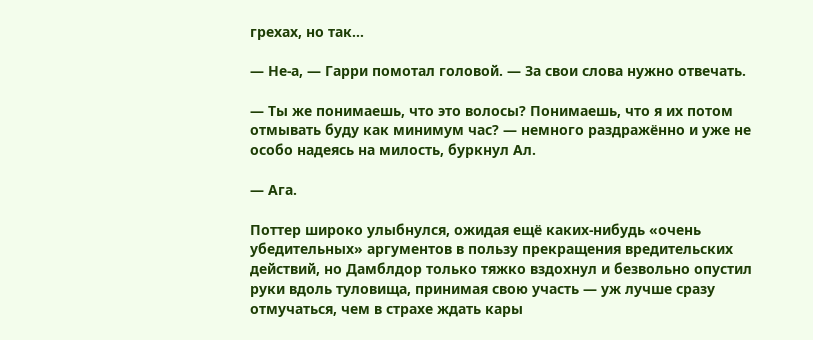грехах, но так…

— Не-а, — Гарри помотал головой. — За свои слова нужно отвечать.

— Ты же понимаешь, что это волосы? Понимаешь, что я их потом отмывать буду как минимум час? — немного раздражённо и уже не особо надеясь на милость, буркнул Ал.

— Ага.

Поттер широко улыбнулся, ожидая ещё каких-нибудь «очень убедительных» аргументов в пользу прекращения вредительских действий, но Дамблдор только тяжко вздохнул и безвольно опустил руки вдоль туловища, принимая свою участь — уж лучше сразу отмучаться, чем в страхе ждать кары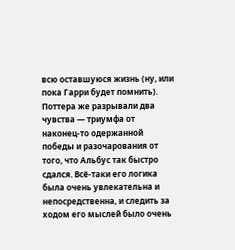всю оставшуюся жизнь (ну, или пока Гарри будет помнить). Поттера же разрывали два чувства — триумфа от наконец-то одержанной победы и разочарования от того, что Альбус так быстро сдался. Всё-таки его логика была очень увлекательна и непосредственна, и следить за ходом его мыслей было очень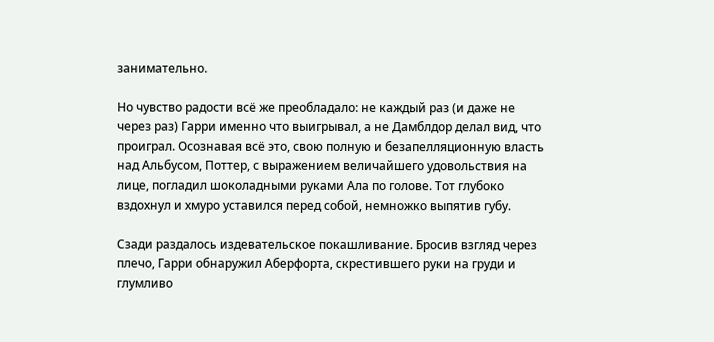занимательно.

Но чувство радости всё же преобладало: не каждый раз (и даже не через раз) Гарри именно что выигрывал, а не Дамблдор делал вид, что проиграл. Осознавая всё это, свою полную и безапелляционную власть над Альбусом, Поттер, с выражением величайшего удовольствия на лице, погладил шоколадными руками Ала по голове. Тот глубоко вздохнул и хмуро уставился перед собой, немножко выпятив губу.

Сзади раздалось издевательское покашливание. Бросив взгляд через плечо, Гарри обнаружил Аберфорта, скрестившего руки на груди и глумливо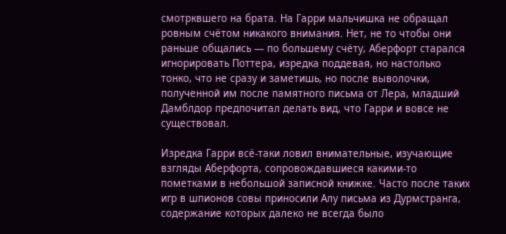смотрквшего на брата. На Гарри мальчишка не обращал ровным счётом никакого внимания. Нет, не то чтобы они раньше общались — по большему счёту, Аберфорт старался игнорировать Поттера, изредка поддевая, но настолько тонко, что не сразу и заметишь, но после выволочки, полученной им после памятного письма от Лера, младший Дамблдор предпочитал делать вид, что Гарри и вовсе не существовал.

Изредка Гарри всё-таки ловил внимательные, изучающие взгляды Аберфорта, сопровождавшиеся какими-то пометками в небольшой записной книжке. Часто после таких игр в шпионов совы приносили Алу письма из Дурмстранга, содержание которых далеко не всегда было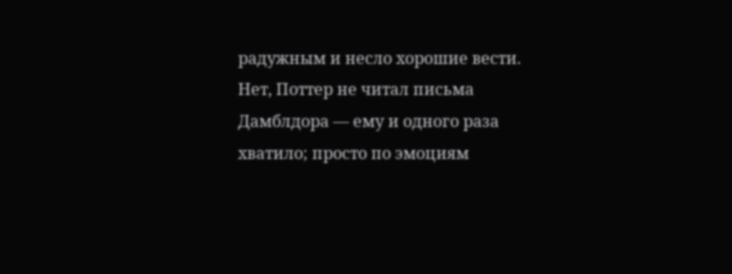радужным и несло хорошие вести. Нет, Поттер не читал письма Дамблдора — ему и одного раза хватило; просто по эмоциям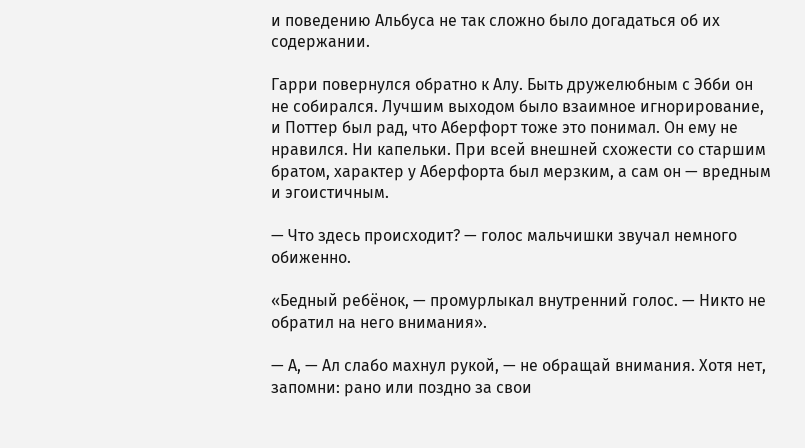и поведению Альбуса не так сложно было догадаться об их содержании.

Гарри повернулся обратно к Алу. Быть дружелюбным с Эбби он не собирался. Лучшим выходом было взаимное игнорирование, и Поттер был рад, что Аберфорт тоже это понимал. Он ему не нравился. Ни капельки. При всей внешней схожести со старшим братом, характер у Аберфорта был мерзким, а сам он — вредным и эгоистичным.

— Что здесь происходит? — голос мальчишки звучал немного обиженно.

«Бедный ребёнок, — промурлыкал внутренний голос. — Никто не обратил на него внимания».

— А, — Ал слабо махнул рукой, — не обращай внимания. Хотя нет, запомни: рано или поздно за свои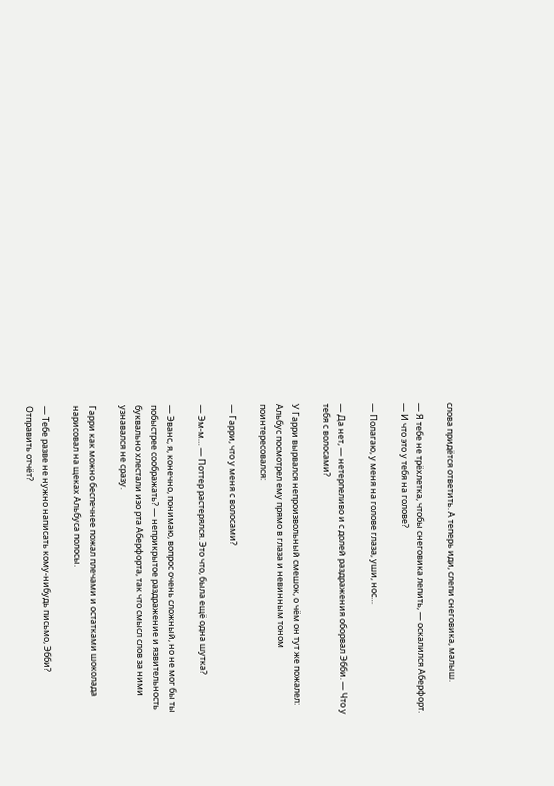слова придётся ответить. А теперь иди, слепи снеговика, малыш.

— Я тебе не трёхлетка, чтобы снеговика лепить, — оскалился Аберфорт. — И что это у тебя на голове?

— Полагаю, у меня на голове глаза, уши, нос…

— Да нет, — нетерпеливо и с долей раздражения оборвал Эбби. — Что у тебя с волосами?

У Гарри вырвался непроизвольный смешок, о чём он тут же пожалел: Альбус посмотрел ему прямо в глаза и невинным тоном поинтересовался:

— Гарри, что у меня с волосами?

— Эм-м… — Поттер растерялся. Это что, была ещё одна шутка?

— Эванс, я, конечно, понимаю, вопрос очень сложный, но не мог бы ты побыстрее соображать? — неприкрытое раздражение и язвительность буквально хлестали изо рта Аберфорта, так что смысл слов за ними узнавался не сразу.

Гарри как можно беспечнее пожал плечами и остатками шоколада нарисовал на щеках Альбуса полосы.

— Тебе разве не нужно написать кому-нибудь письмо, Эбби? Отправить отчёт?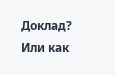Доклад? Или как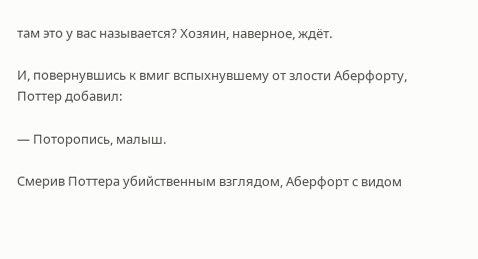там это у вас называется? Хозяин, наверное, ждёт.

И, повернувшись к вмиг вспыхнувшему от злости Аберфорту, Поттер добавил:

— Поторопись, малыш.

Смерив Поттера убийственным взглядом, Аберфорт с видом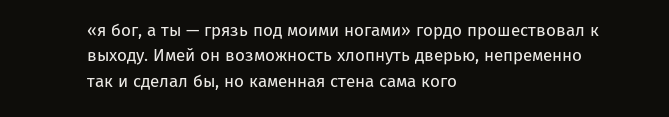«я бог, а ты — грязь под моими ногами» гордо прошествовал к выходу. Имей он возможность хлопнуть дверью, непременно так и сделал бы, но каменная стена сама кого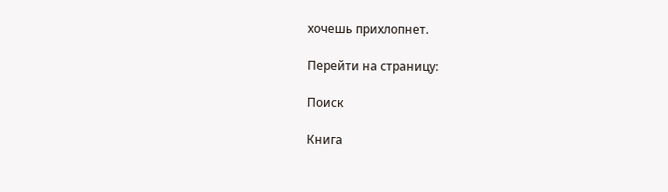хочешь прихлопнет.

Перейти на страницу:

Поиск

Книга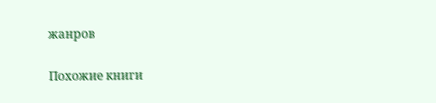жанров

Похожие книги